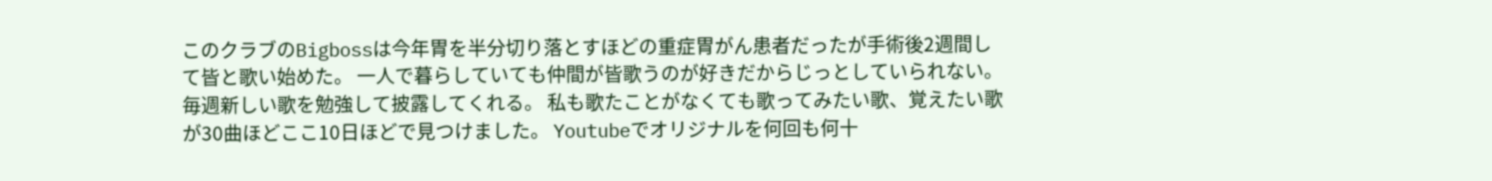このクラブのBigbossは今年胃を半分切り落とすほどの重症胃がん患者だったが手術後2週間して皆と歌い始めた。 一人で暮らしていても仲間が皆歌うのが好きだからじっとしていられない。毎週新しい歌を勉強して披露してくれる。 私も歌たことがなくても歌ってみたい歌、覚えたい歌が30曲ほどここ10日ほどで見つけました。 Youtubeでオリジナルを何回も何十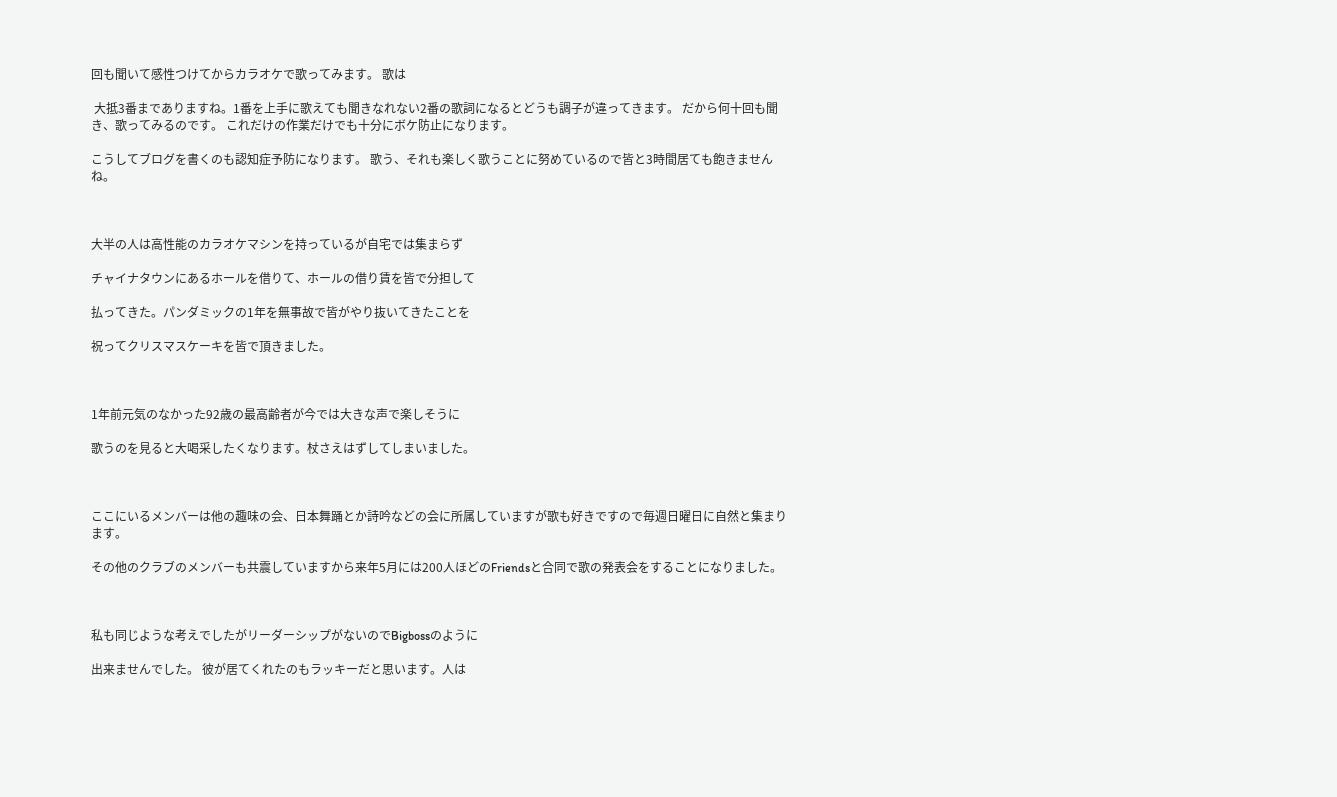回も聞いて感性つけてからカラオケで歌ってみます。 歌は

 大抵3番までありますね。1番を上手に歌えても聞きなれない2番の歌詞になるとどうも調子が違ってきます。 だから何十回も聞き、歌ってみるのです。 これだけの作業だけでも十分にボケ防止になります。

こうしてブログを書くのも認知症予防になります。 歌う、それも楽しく歌うことに努めているので皆と3時間居ても飽きませんね。



大半の人は高性能のカラオケマシンを持っているが自宅では集まらず

チャイナタウンにあるホールを借りて、ホールの借り賃を皆で分担して

払ってきた。パンダミックの1年を無事故で皆がやり抜いてきたことを

祝ってクリスマスケーキを皆で頂きました。



1年前元気のなかった92歳の最高齢者が今では大きな声で楽しそうに

歌うのを見ると大喝采したくなります。杖さえはずしてしまいました。



ここにいるメンバーは他の趣味の会、日本舞踊とか詩吟などの会に所属していますが歌も好きですので毎週日曜日に自然と集まります。

その他のクラブのメンバーも共震していますから来年5月には200人ほどのFriendsと合同で歌の発表会をすることになりました。



私も同じような考えでしたがリーダーシップがないのでBigbossのように

出来ませんでした。 彼が居てくれたのもラッキーだと思います。人は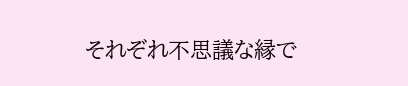それぞれ不思議な縁で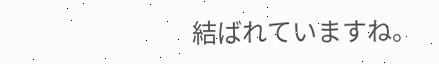結ばれていますね。